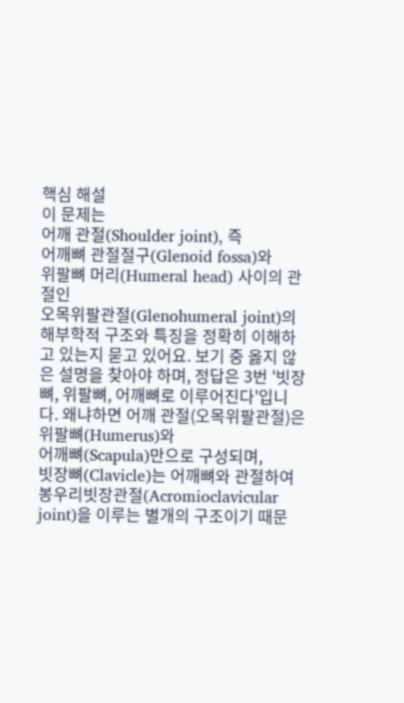핵심 해설
이 문제는
어깨 관절(Shoulder joint), 즉
어깨뼈 관절절구(Glenoid fossa)와
위팔뼈 머리(Humeral head) 사이의 관절인
오목위팔관절(Glenohumeral joint)의 해부학적 구조와 특징을 정확히 이해하고 있는지 묻고 있어요. 보기 중 옳지 않은 설명을 찾아야 하며, 정답은 3번 '빗장뼈, 위팔뼈, 어깨뼈로 이루어진다'입니다. 왜냐하면 어깨 관절(오목위팔관절)은
위팔뼈(Humerus)와
어깨뼈(Scapula)만으로 구성되며,
빗장뼈(Clavicle)는 어깨뼈와 관절하여
봉우리빗장관절(Acromioclavicular joint)을 이루는 별개의 구조이기 때문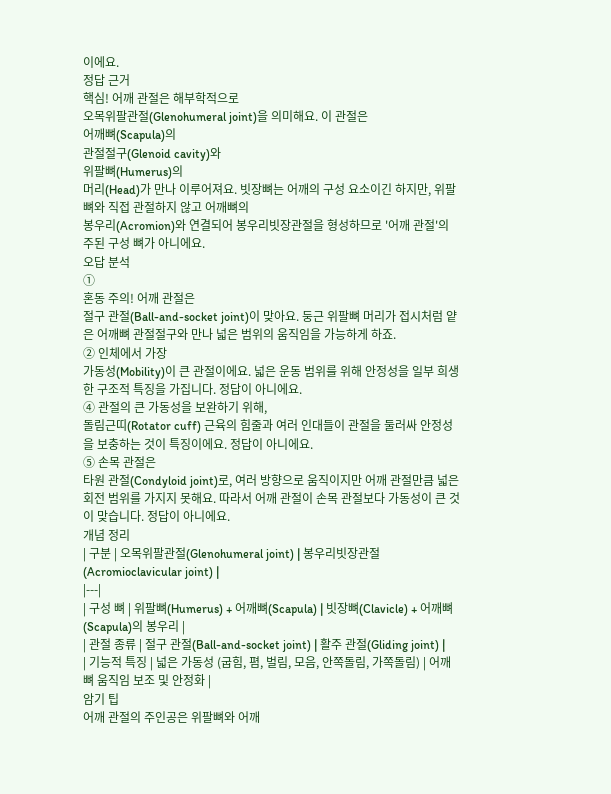이에요.
정답 근거
핵심! 어깨 관절은 해부학적으로
오목위팔관절(Glenohumeral joint)을 의미해요. 이 관절은
어깨뼈(Scapula)의
관절절구(Glenoid cavity)와
위팔뼈(Humerus)의
머리(Head)가 만나 이루어져요. 빗장뼈는 어깨의 구성 요소이긴 하지만, 위팔뼈와 직접 관절하지 않고 어깨뼈의
봉우리(Acromion)와 연결되어 봉우리빗장관절을 형성하므로 '어깨 관절'의 주된 구성 뼈가 아니에요.
오답 분석
①
혼동 주의! 어깨 관절은
절구 관절(Ball-and-socket joint)이 맞아요. 둥근 위팔뼈 머리가 접시처럼 얕은 어깨뼈 관절절구와 만나 넓은 범위의 움직임을 가능하게 하죠.
② 인체에서 가장
가동성(Mobility)이 큰 관절이에요. 넓은 운동 범위를 위해 안정성을 일부 희생한 구조적 특징을 가집니다. 정답이 아니에요.
④ 관절의 큰 가동성을 보완하기 위해,
돌림근띠(Rotator cuff) 근육의 힘줄과 여러 인대들이 관절을 둘러싸 안정성을 보충하는 것이 특징이에요. 정답이 아니에요.
⑤ 손목 관절은
타원 관절(Condyloid joint)로, 여러 방향으로 움직이지만 어깨 관절만큼 넓은 회전 범위를 가지지 못해요. 따라서 어깨 관절이 손목 관절보다 가동성이 큰 것이 맞습니다. 정답이 아니에요.
개념 정리
| 구분 | 오목위팔관절(Glenohumeral joint) | 봉우리빗장관절(Acromioclavicular joint) |
|---|
| 구성 뼈 | 위팔뼈(Humerus) + 어깨뼈(Scapula) | 빗장뼈(Clavicle) + 어깨뼈(Scapula)의 봉우리 |
| 관절 종류 | 절구 관절(Ball-and-socket joint) | 활주 관절(Gliding joint) |
| 기능적 특징 | 넓은 가동성 (굽힘, 폄, 벌림, 모음, 안쪽돌림, 가쪽돌림) | 어깨뼈 움직임 보조 및 안정화 |
암기 팁
어깨 관절의 주인공은 위팔뼈와 어깨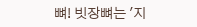뼈! 빗장뼈는 '지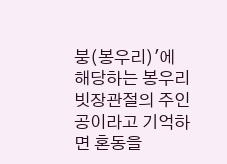붕(봉우리)'에 해당하는 봉우리빗장관절의 주인공이라고 기억하면 혼동을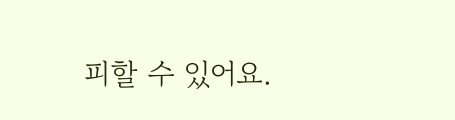피할 수 있어요.